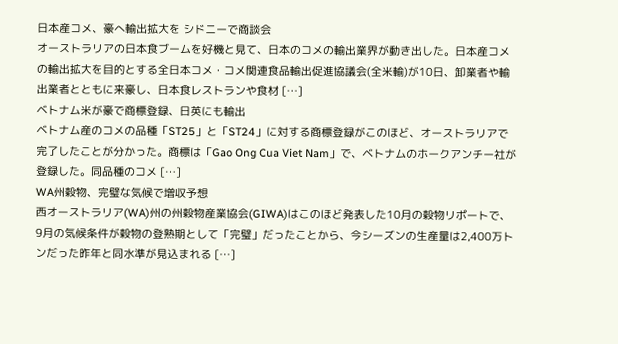日本産コメ、豪へ輸出拡大を シドニーで商談会
オーストラリアの日本食ブームを好機と見て、日本のコメの輸出業界が動き出した。日本産コメの輸出拡大を目的とする全日本コメ・コメ関連食品輸出促進協議会(全米輸)が10日、卸業者や輸出業者とともに来豪し、日本食レストランや食材 […]
ベトナム米が豪で商標登録、日英にも輸出
ベトナム産のコメの品種「ST25」と「ST24」に対する商標登録がこのほど、オーストラリアで完了したことが分かった。商標は「Gao Ong Cua Viet Nam」で、ベトナムのホークアンチー社が登録した。同品種のコメ […]
WA州穀物、完璧な気候で増収予想
西オーストラリア(WA)州の州穀物産業協会(GIWA)はこのほど発表した10月の穀物リポートで、9月の気候条件が穀物の登熟期として「完璧」だったことから、今シーズンの生産量は2,400万トンだった昨年と同水準が見込まれる […]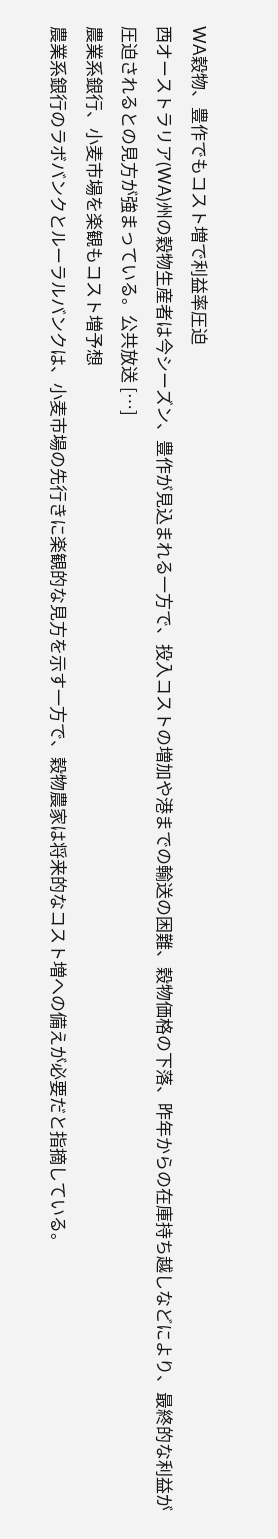WA穀物、豊作でもコスト増で利益率圧迫
西オーストラリア(WA)州の穀物生産者は今シーズン、豊作が見込まれる一方で、投入コストの増加や港までの輸送の困難、穀物価格の下落、昨年からの在庫持ち越しなどにより、最終的な利益が圧迫されるとの見方が強まっている。公共放送 […]
農業系銀行、小麦市場を楽観もコスト増予想
農業系銀行のラボバンクとルーラルバンクは、小麦市場の先行きに楽観的な見方を示す一方で、穀物農家は将来的なコスト増への備えが必要だと指摘している。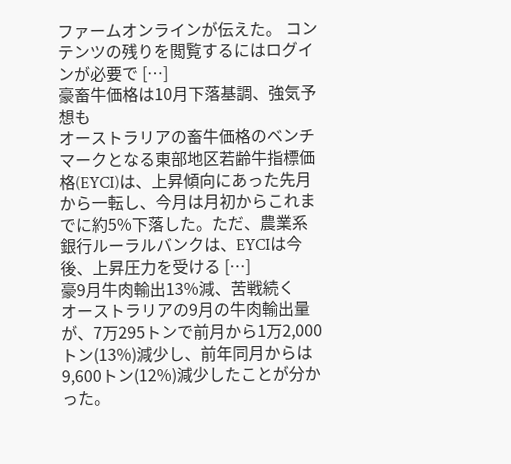ファームオンラインが伝えた。 コンテンツの残りを閲覧するにはログインが必要で […]
豪畜牛価格は10月下落基調、強気予想も
オーストラリアの畜牛価格のベンチマークとなる東部地区若齢牛指標価格(EYCI)は、上昇傾向にあった先月から一転し、今月は月初からこれまでに約5%下落した。ただ、農業系銀行ルーラルバンクは、EYCIは今後、上昇圧力を受ける […]
豪9月牛肉輸出13%減、苦戦続く
オーストラリアの9月の牛肉輸出量が、7万295トンで前月から1万2,000トン(13%)減少し、前年同月からは9,600トン(12%)減少したことが分かった。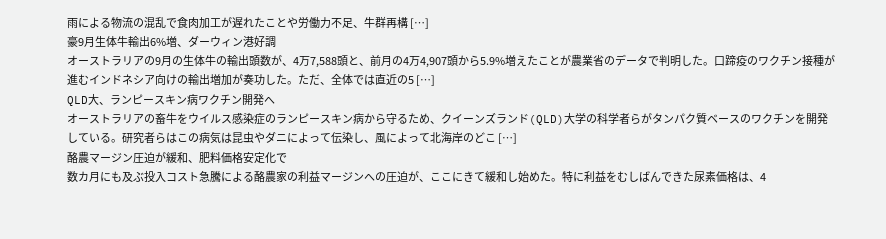雨による物流の混乱で食肉加工が遅れたことや労働力不足、牛群再構 […]
豪9月生体牛輸出6%増、ダーウィン港好調
オーストラリアの9月の生体牛の輸出頭数が、4万7,588頭と、前月の4万4,907頭から5.9%増えたことが農業省のデータで判明した。口蹄疫のワクチン接種が進むインドネシア向けの輸出増加が奏功した。ただ、全体では直近の5 […]
QLD大、ランピースキン病ワクチン開発へ
オーストラリアの畜牛をウイルス感染症のランピースキン病から守るため、クイーンズランド(QLD)大学の科学者らがタンパク質ベースのワクチンを開発している。研究者らはこの病気は昆虫やダニによって伝染し、風によって北海岸のどこ […]
酪農マージン圧迫が緩和、肥料価格安定化で
数カ月にも及ぶ投入コスト急騰による酪農家の利益マージンへの圧迫が、ここにきて緩和し始めた。特に利益をむしばんできた尿素価格は、4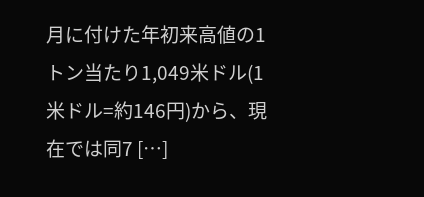月に付けた年初来高値の1トン当たり1,049米ドル(1米ドル=約146円)から、現在では同7 […]